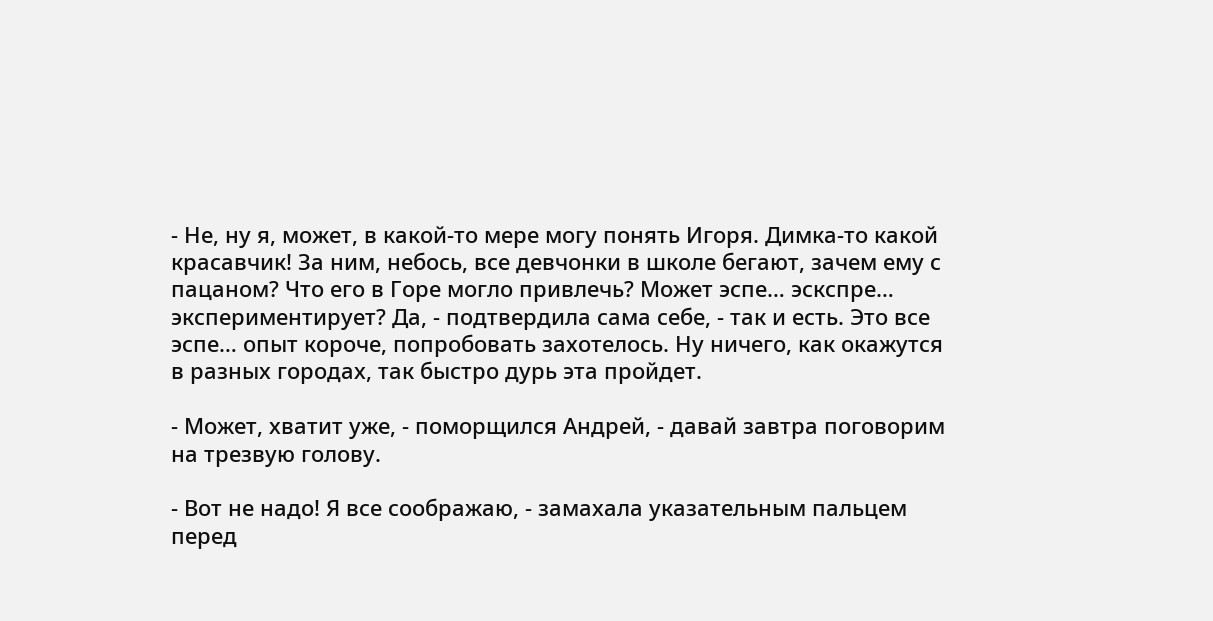- Не, ну я, может, в какой-то мере могу понять Игоря. Димка-то какой красавчик! За ним, небось, все девчонки в школе бегают, зачем ему с пацаном? Что его в Горе могло привлечь? Может эспе… эскспре… экспериментирует? Да, - подтвердила сама себе, - так и есть. Это все эспе… опыт короче, попробовать захотелось. Ну ничего, как окажутся в разных городах, так быстро дурь эта пройдет.

- Может, хватит уже, - поморщился Андрей, - давай завтра поговорим на трезвую голову.

- Вот не надо! Я все соображаю, - замахала указательным пальцем перед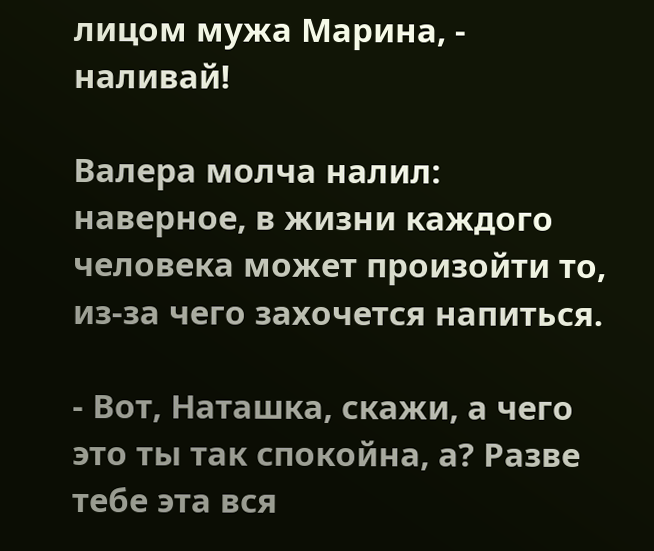лицом мужа Марина, - наливай!

Валера молча налил: наверное, в жизни каждого человека может произойти то, из-за чего захочется напиться.

- Вот, Наташка, скажи, а чего это ты так спокойна, а? Разве тебе эта вся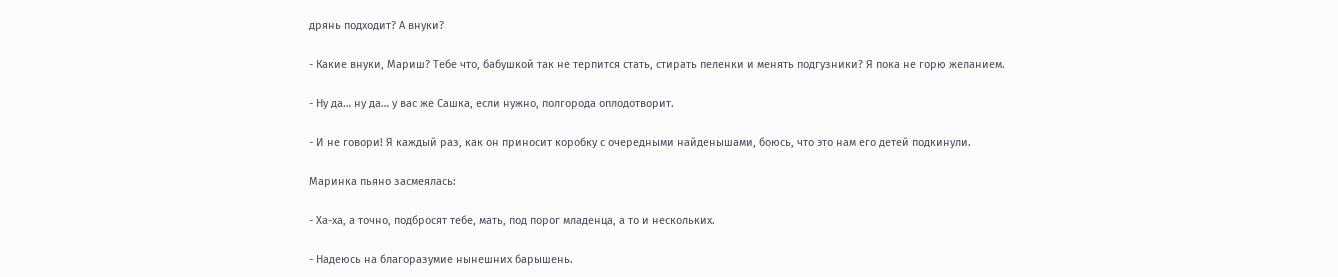дрянь подходит? А внуки?

- Какие внуки, Мариш? Тебе что, бабушкой так не терпится стать, стирать пеленки и менять подгузники? Я пока не горю желанием.

- Ну да… ну да… у вас же Сашка, если нужно, полгорода оплодотворит.

- И не говори! Я каждый раз, как он приносит коробку с очередными найденышами, боюсь, что это нам его детей подкинули.

Маринка пьяно засмеялась:

- Ха-ха, а точно, подбросят тебе, мать, под порог младенца, а то и нескольких.

- Надеюсь на благоразумие нынешних барышень.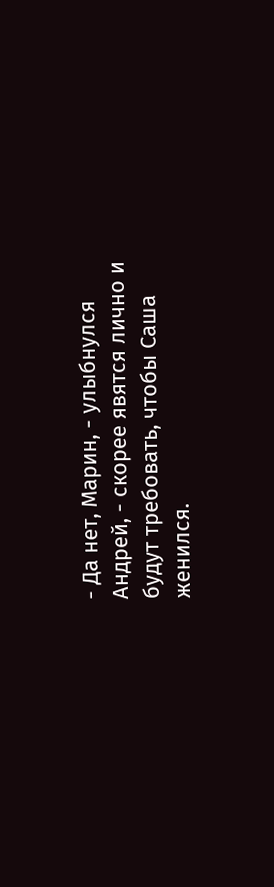- Да нет, Марин, - улыбнулся Андрей, - скорее явятся лично и будут требовать, чтобы Саша женился.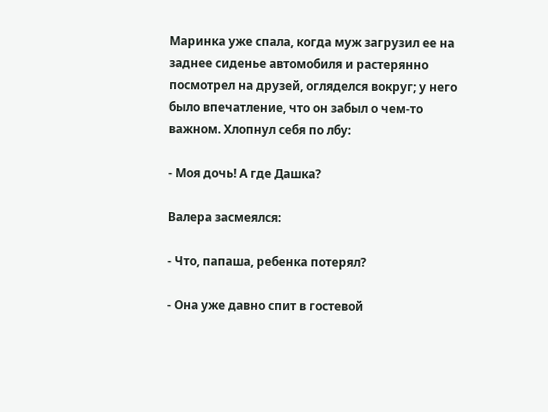Маринка уже спала, когда муж загрузил ее на заднее сиденье автомобиля и растерянно посмотрел на друзей, огляделся вокруг; у него было впечатление, что он забыл о чем-то важном. Хлопнул себя по лбу:

- Моя дочь! А где Дашка?

Валера засмеялся:

- Что, папаша, ребенка потерял?

- Она уже давно спит в гостевой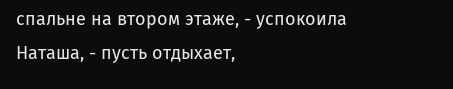спальне на втором этаже, - успокоила Наташа, - пусть отдыхает,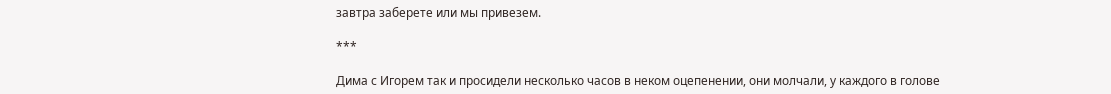завтра заберете или мы привезем.

***

Дима с Игорем так и просидели несколько часов в неком оцепенении, они молчали, у каждого в голове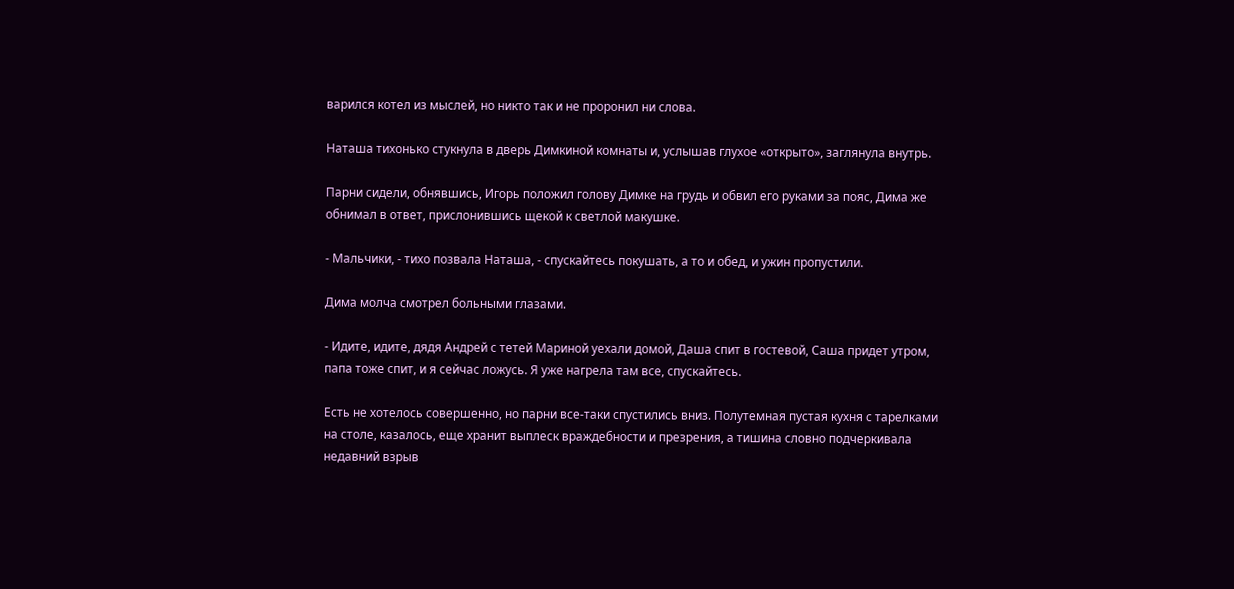варился котел из мыслей, но никто так и не проронил ни слова.

Наташа тихонько стукнула в дверь Димкиной комнаты и, услышав глухое «открыто», заглянула внутрь.

Парни сидели, обнявшись, Игорь положил голову Димке на грудь и обвил его руками за пояс, Дима же обнимал в ответ, прислонившись щекой к светлой макушке.

- Мальчики, - тихо позвала Наташа, - спускайтесь покушать, а то и обед, и ужин пропустили.

Дима молча смотрел больными глазами.

- Идите, идите, дядя Андрей с тетей Мариной уехали домой, Даша спит в гостевой, Саша придет утром, папа тоже спит, и я сейчас ложусь. Я уже нагрела там все, спускайтесь.

Есть не хотелось совершенно, но парни все-таки спустились вниз. Полутемная пустая кухня с тарелками на столе, казалось, еще хранит выплеск враждебности и презрения, а тишина словно подчеркивала недавний взрыв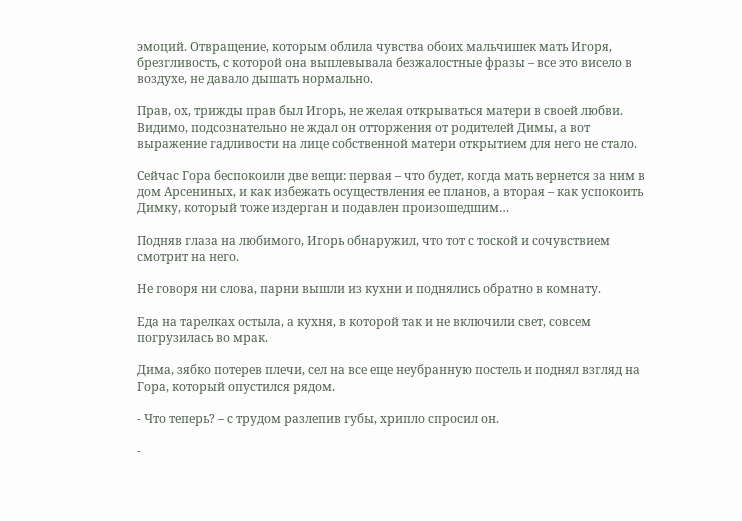эмоций. Отвращение, которым облила чувства обоих мальчишек мать Игоря, брезгливость, с которой она выплевывала безжалостные фразы – все это висело в воздухе, не давало дышать нормально.

Прав, ох, трижды прав был Игорь, не желая открываться матери в своей любви. Видимо, подсознательно не ждал он отторжения от родителей Димы, а вот выражение гадливости на лице собственной матери открытием для него не стало.

Сейчас Гора беспокоили две вещи: первая – что будет, когда мать вернется за ним в дом Арсениных, и как избежать осуществления ее планов, а вторая – как успокоить Димку, который тоже издерган и подавлен произошедшим…

Подняв глаза на любимого, Игорь обнаружил, что тот с тоской и сочувствием смотрит на него.

Не говоря ни слова, парни вышли из кухни и поднялись обратно в комнату.

Еда на тарелках остыла, а кухня, в которой так и не включили свет, совсем погрузилась во мрак.

Дима, зябко потерев плечи, сел на все еще неубранную постель и поднял взгляд на Гора, который опустился рядом.

- Что теперь? – с трудом разлепив губы, хрипло спросил он.

-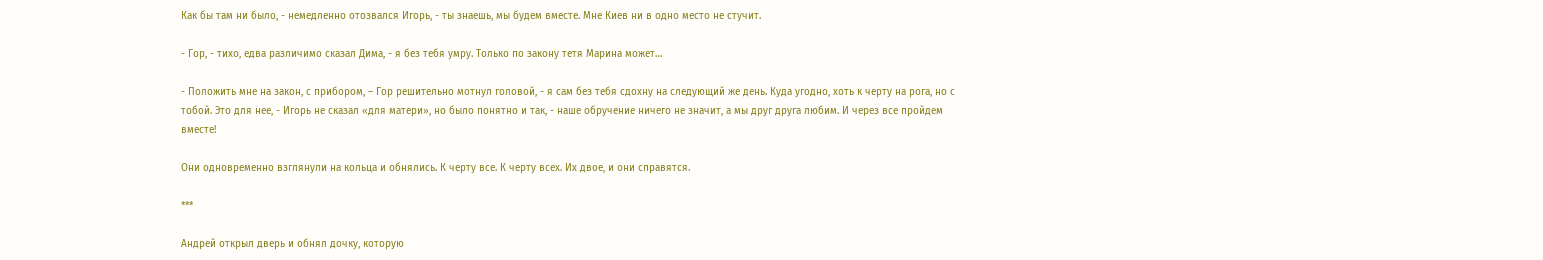Как бы там ни было, - немедленно отозвался Игорь, - ты знаешь, мы будем вместе. Мне Киев ни в одно место не стучит.

- Гор, - тихо, едва различимо сказал Дима, - я без тебя умру. Только по закону тетя Марина может…

- Положить мне на закон, с прибором, – Гор решительно мотнул головой, - я сам без тебя сдохну на следующий же день. Куда угодно, хоть к черту на рога, но с тобой. Это для нее, - Игорь не сказал «для матери», но было понятно и так, - наше обручение ничего не значит, а мы друг друга любим. И через все пройдем вместе!

Они одновременно взглянули на кольца и обнялись. К черту все. К черту всех. Их двое, и они справятся.

***

Андрей открыл дверь и обнял дочку, которую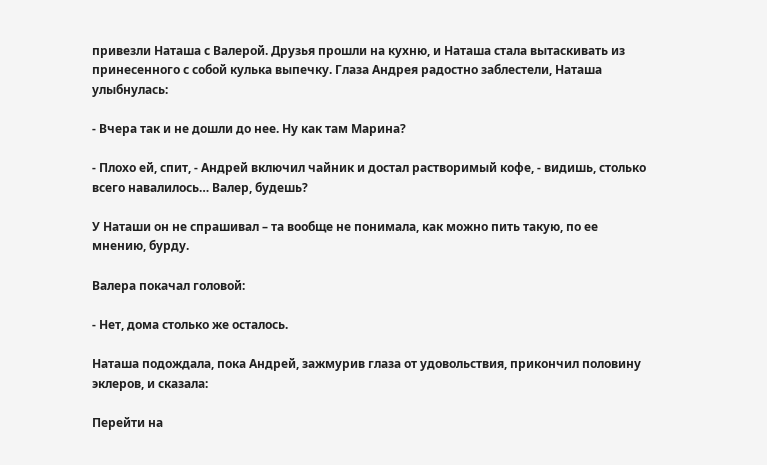привезли Наташа с Валерой. Друзья прошли на кухню, и Наташа стала вытаскивать из принесенного с собой кулька выпечку. Глаза Андрея радостно заблестели, Наташа улыбнулась:

- Вчера так и не дошли до нее. Ну как там Марина?

- Плохо ей, спит, - Андрей включил чайник и достал растворимый кофе, - видишь, столько всего навалилось… Валер, будешь?

У Наташи он не спрашивал – та вообще не понимала, как можно пить такую, по ее мнению, бурду.

Валера покачал головой:

- Нет, дома столько же осталось.

Наташа подождала, пока Андрей, зажмурив глаза от удовольствия, прикончил половину эклеров, и сказала:

Перейти на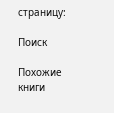страницу:

Поиск

Похожие книги